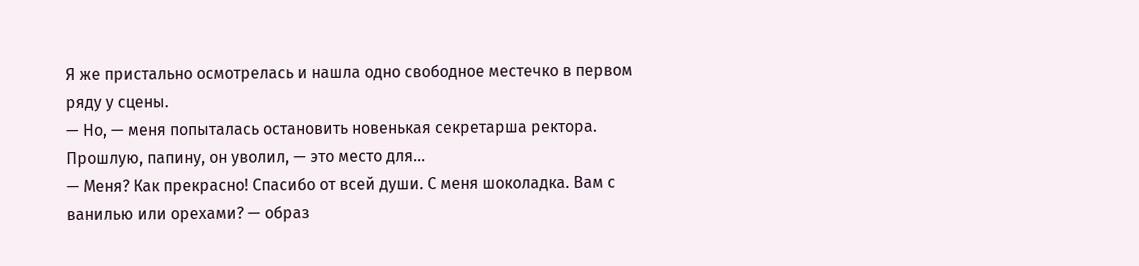Я же пристально осмотрелась и нашла одно свободное местечко в первом ряду у сцены.
— Но, — меня попыталась остановить новенькая секретарша ректора. Прошлую, папину, он уволил, — это место для…
— Меня? Как прекрасно! Спасибо от всей души. С меня шоколадка. Вам с ванилью или орехами? — образ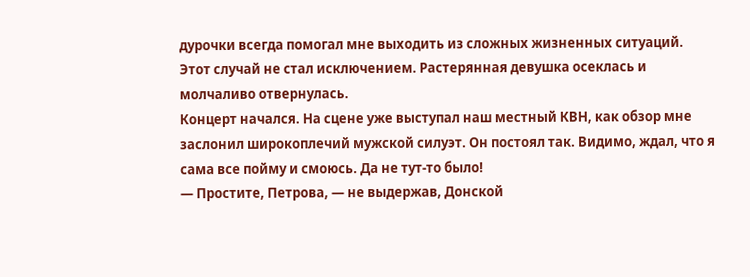дурочки всегда помогал мне выходить из сложных жизненных ситуаций. Этот случай не стал исключением. Растерянная девушка осеклась и молчаливо отвернулась.
Концерт начался. На сцене уже выступал наш местный КВН, как обзор мне заслонил широкоплечий мужской силуэт. Он постоял так. Видимо, ждал, что я сама все пойму и смоюсь. Да не тут-то было!
— Простите, Петрова, — не выдержав, Донской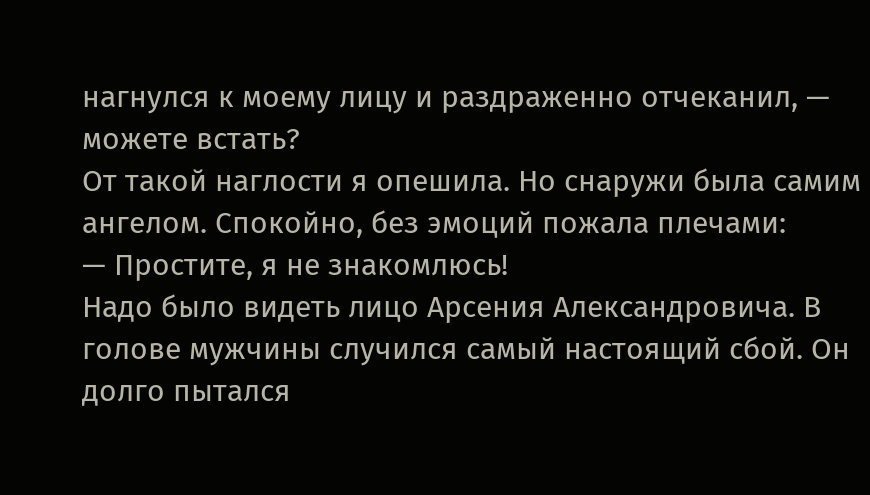нагнулся к моему лицу и раздраженно отчеканил, — можете встать?
От такой наглости я опешила. Но снаружи была самим ангелом. Спокойно, без эмоций пожала плечами:
— Простите, я не знакомлюсь!
Надо было видеть лицо Арсения Александровича. В голове мужчины случился самый настоящий сбой. Он долго пытался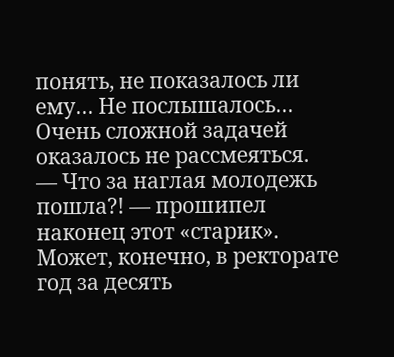понять, не показалось ли ему… Не послышалось… Очень сложной задачей оказалось не рассмеяться.
— Что за наглая молодежь пошла?! — прошипел наконец этот «старик». Может, конечно, в ректорате год за десять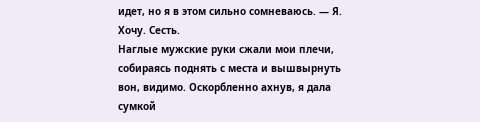идет, но я в этом сильно сомневаюсь. — Я. Хочу. Сесть.
Наглые мужские руки сжали мои плечи, собираясь поднять с места и вышвырнуть вон, видимо. Оскорбленно ахнув, я дала сумкой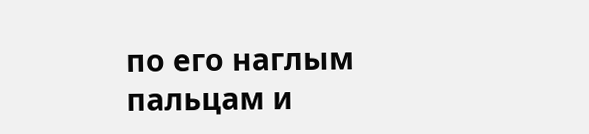по его наглым пальцам и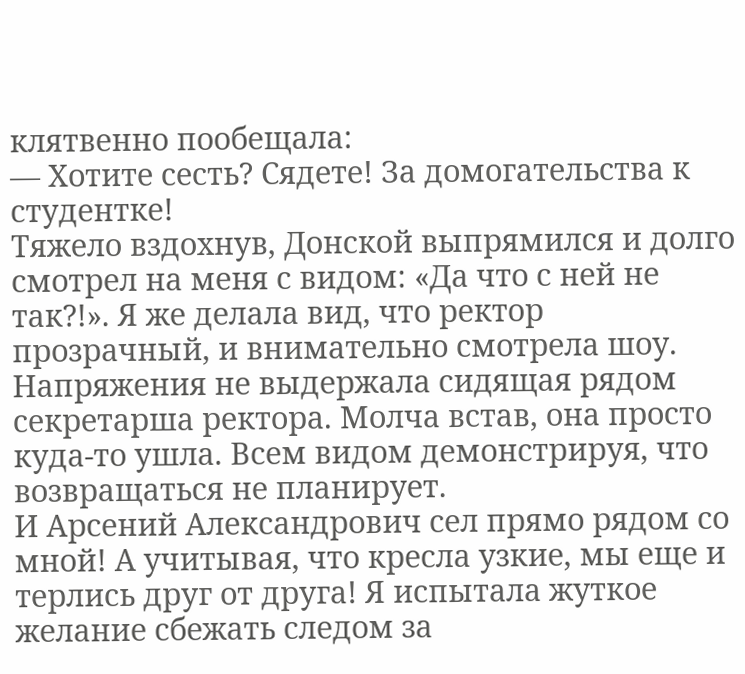клятвенно пообещала:
— Хотите сесть? Сядете! За домогательства к студентке!
Тяжело вздохнув, Донской выпрямился и долго смотрел на меня с видом: «Да что с ней не так?!». Я же делала вид, что ректор прозрачный, и внимательно смотрела шоу. Напряжения не выдержала сидящая рядом секретарша ректора. Молча встав, она просто куда-то ушла. Всем видом демонстрируя, что возвращаться не планирует.
И Арсений Александрович сел прямо рядом со мной! А учитывая, что кресла узкие, мы еще и терлись друг от друга! Я испытала жуткое желание сбежать следом за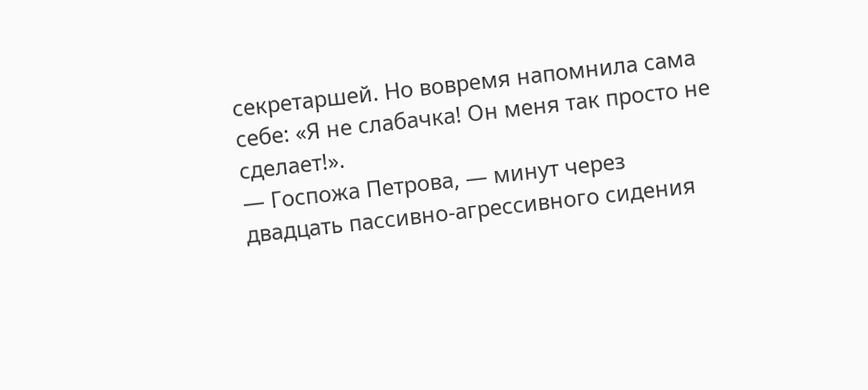секретаршей. Но вовремя напомнила сама себе: «Я не слабачка! Он меня так просто не сделает!».
— Госпожа Петрова, — минут через двадцать пассивно-агрессивного сидения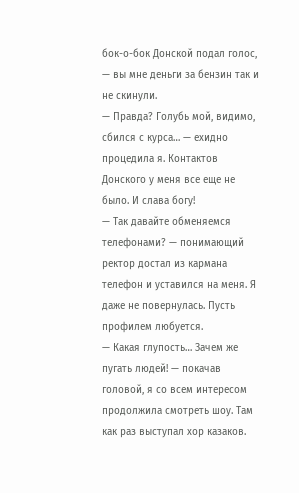бок-о-бок Донской подал голос, — вы мне деньги за бензин так и не скинули.
— Правда? Голубь мой, видимо, сбился с курса… — ехидно процедила я. Контактов Донского у меня все еще не было. И слава богу!
— Так давайте обменяемся телефонами? — понимающий ректор достал из кармана телефон и уставился на меня. Я даже не повернулась. Пусть профилем любуется.
— Какая глупость… Зачем же пугать людей! — покачав головой, я со всем интересом продолжила смотреть шоу. Там как раз выступал хор казаков.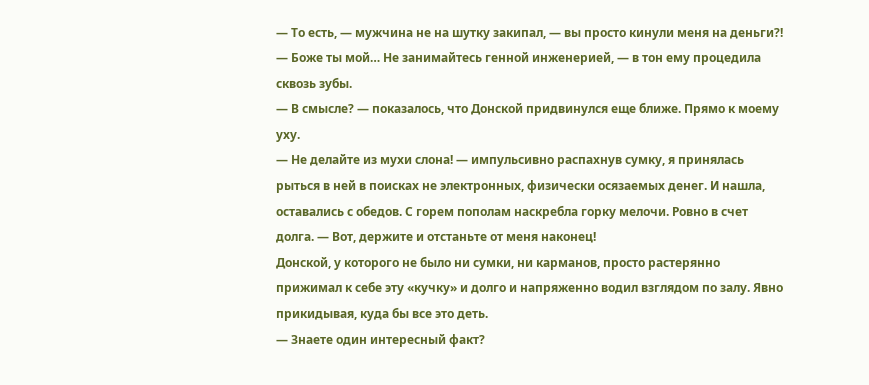— То есть, — мужчина не на шутку закипал, — вы просто кинули меня на деньги?!
— Боже ты мой… Не занимайтесь генной инженерией, — в тон ему процедила сквозь зубы.
— В смысле? — показалось, что Донской придвинулся еще ближе. Прямо к моему уху.
— Не делайте из мухи слона! — импульсивно распахнув сумку, я принялась рыться в ней в поисках не электронных, физически осязаемых денег. И нашла, оставались с обедов. С горем пополам наскребла горку мелочи. Ровно в счет долга. — Вот, держите и отстаньте от меня наконец!
Донской, у которого не было ни сумки, ни карманов, просто растерянно прижимал к себе эту «кучку» и долго и напряженно водил взглядом по залу. Явно прикидывая, куда бы все это деть.
— Знаете один интересный факт?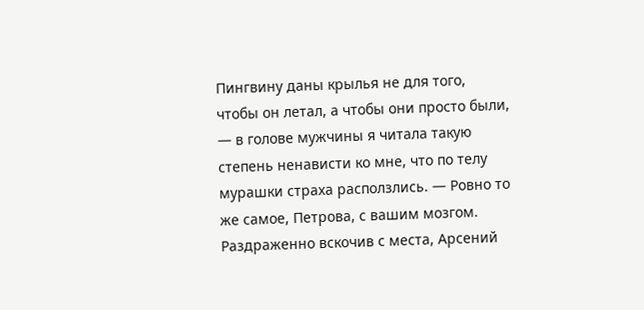Пингвину даны крылья не для того, чтобы он летал, а чтобы они просто были, — в голове мужчины я читала такую степень ненависти ко мне, что по телу мурашки страха расползлись. — Ровно то же самое, Петрова, с вашим мозгом.
Раздраженно вскочив с места, Арсений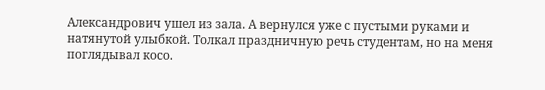Александрович ушел из зала. А вернулся уже с пустыми руками и натянутой улыбкой. Толкал праздничную речь студентам, но на меня поглядывал косо.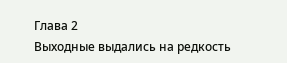Глава 2
Выходные выдались на редкость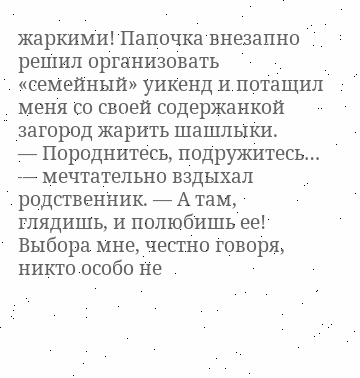жаркими! Папочка внезапно решил организовать «семейный» уикенд и потащил меня со своей содержанкой загород жарить шашлыки.
— Породнитесь, подружитесь… — мечтательно вздыхал родственник. — А там, глядишь, и полюбишь ее!
Выбора мне, честно говоря, никто особо не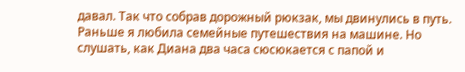давал. Так что собрав дорожный рюкзак, мы двинулись в путь. Раньше я любила семейные путешествия на машине. Но слушать, как Диана два часа сюсюкается с папой и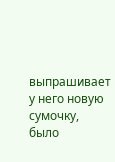выпрашивает у него новую сумочку, было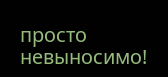просто невыносимо!